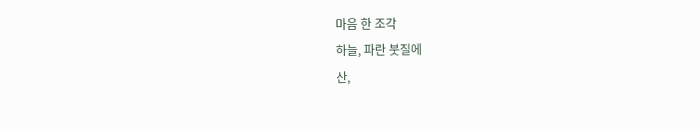마음 한 조각
하늘, 파란 붓질에
산,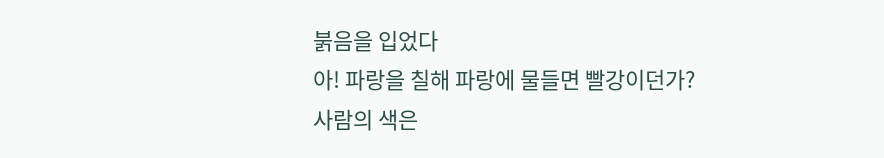붉음을 입었다
아! 파랑을 칠해 파랑에 물들면 빨강이던가?
사람의 색은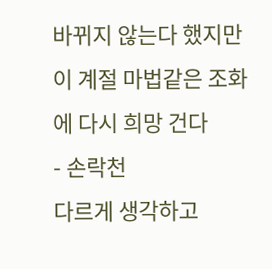바뀌지 않는다 했지만
이 계절 마법같은 조화에 다시 희망 건다
- 손락천
다르게 생각하고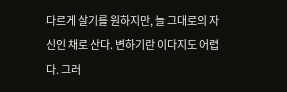다르게 살기를 원하지만, 늘 그대로의 자신인 채로 산다. 변하기란 이다지도 어렵다. 그러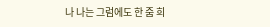나 나는 그럼에도 한 줌 희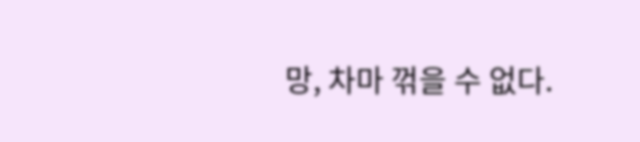망, 차마 꺾을 수 없다.